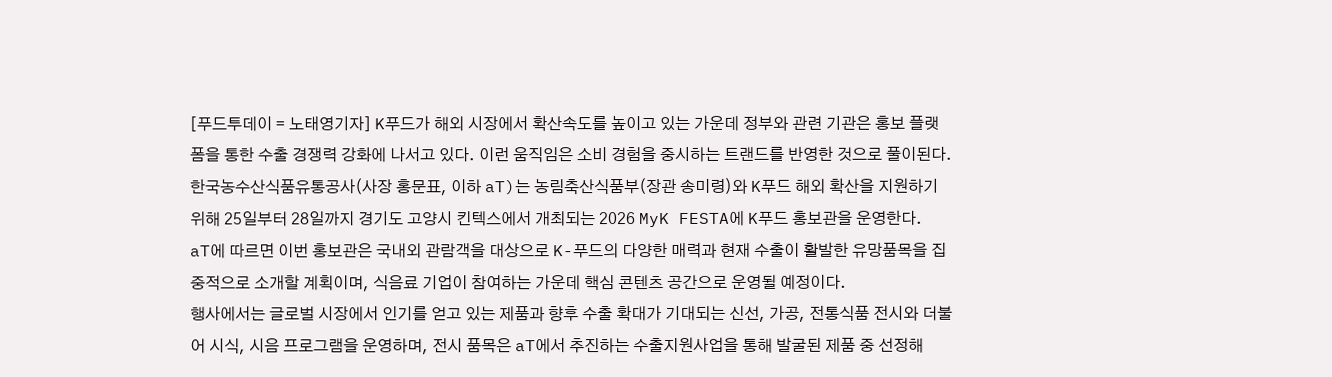[푸드투데이 = 노태영기자] K푸드가 해외 시장에서 확산속도를 높이고 있는 가운데 정부와 관련 기관은 홍보 플랫폼을 통한 수출 경쟁력 강화에 나서고 있다. 이런 움직임은 소비 경험을 중시하는 트랜드를 반영한 것으로 풀이된다.
한국농수산식품유통공사(사장 홍문표, 이하 aT)는 농림축산식품부(장관 송미령)와 K푸드 해외 확산을 지원하기 위해 25일부터 28일까지 경기도 고양시 킨텍스에서 개최되는 2026 MyK FESTA에 K푸드 홍보관을 운영한다.
aT에 따르면 이번 홍보관은 국내외 관람객을 대상으로 K-푸드의 다양한 매력과 현재 수출이 활발한 유망품목을 집중적으로 소개할 계획이며, 식음료 기업이 참여하는 가운데 핵심 콘텐츠 공간으로 운영될 예정이다.
행사에서는 글로벌 시장에서 인기를 얻고 있는 제품과 향후 수출 확대가 기대되는 신선, 가공, 전통식품 전시와 더불어 시식, 시음 프로그램을 운영하며, 전시 품목은 aT에서 추진하는 수출지원사업을 통해 발굴된 제품 중 선정해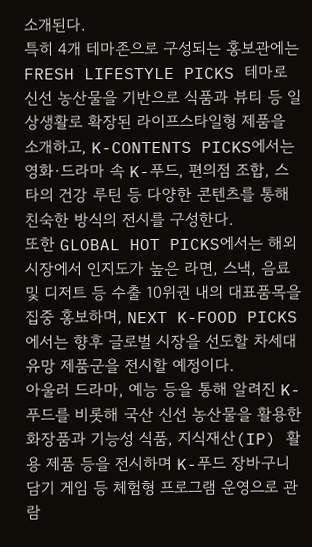소개된다.
특히 4개 테마존으로 구성되는 홍보관에는 FRESH LIFESTYLE PICKS 테마로 신선 농산물을 기반으로 식품과 뷰티 등 일상생활로 확장된 라이프스타일형 제품을 소개하고, K-CONTENTS PICKS에서는 영화·드라마 속 K-푸드, 편의점 조합, 스타의 건강 루틴 등 다양한 콘텐츠를 통해 친숙한 방식의 전시를 구성한다.
또한 GLOBAL HOT PICKS에서는 해외시장에서 인지도가 높은 라면, 스낵, 음료 및 디저트 등 수출 10위권 내의 대표품목을 집중 홍보하며, NEXT K-FOOD PICKS에서는 향후 글로벌 시장을 선도할 차세대 유망 제품군을 전시할 예정이다.
아울러 드라마, 예능 등을 통해 알려진 K-푸드를 비롯해 국산 신선 농산물을 활용한 화장품과 기능성 식품, 지식재산(IP) 활용 제품 등을 전시하며 K-푸드 장바구니 담기 게임 등 체험형 프로그램 운영으로 관람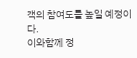객의 참여도를 높일 예정이다.
이와함께 정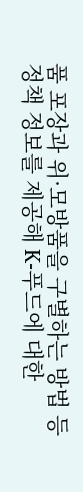품 포장과 위·모방품을 구별하는 방법 등 정책 정보를 제공해 K-푸드에 대한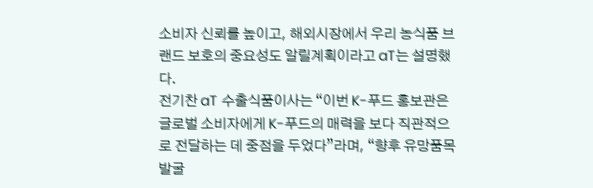소비자 신뢰를 높이고, 해외시장에서 우리 농식품 브랜드 보호의 중요성도 알릴계획이라고 aT는 설명했다.
전기찬 aT 수출식품이사는 “이번 K-푸드 홍보관은 글로벌 소비자에게 K-푸드의 매력을 보다 직관적으로 전달하는 데 중점을 두었다”라며, “향후 유망품목 발굴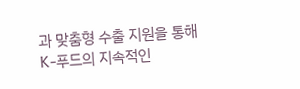과 맞춤형 수출 지원을 통해 K-푸드의 지속적인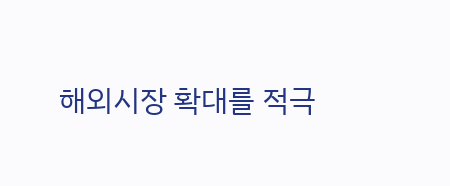해외시장 확대를 적극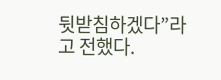뒷받침하겠다”라고 전했다.